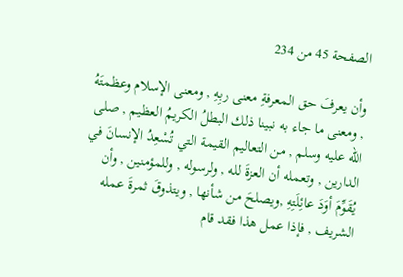الصفحة 45 من 234

وأن يعرفَ حق المعرفةِ معنى ربِهِ , ومعنى الإسلام وعظمتَهُ , ومعنى ما جاء به نبينا ذلك البطلُ الكريمُ العظيم , صلى الله عليه وسلم , من التعاليم القيمة التي تُسْعِدُ الإنسانَ في الدارين , وتعمله أن العزةَ لله , ولرسوله , وللمؤمنين , وأن يُقَوِّمَ أوَدَ عائِلَتِهِ ,ويصلحَ من شأنها , ويتذوقَ ثمرةَ عمله الشريف , فإذا عمل هذا فقد قام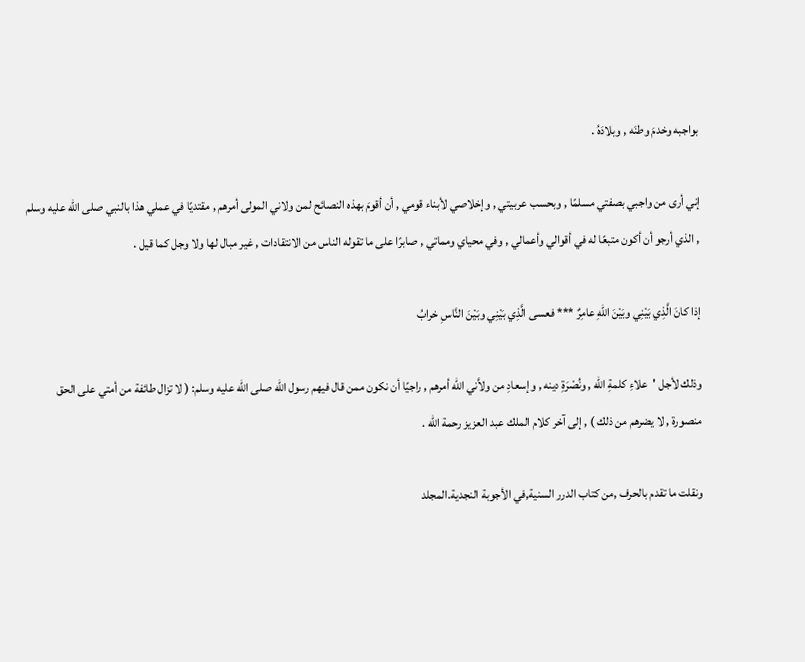بواجبه وخدمَ وطنَه , وبلادَهُ .

إني أرى من واجبي بصفتي مسلمًا , وبحسب عربيتي , وإخلاصي لأبناء قومي , أن أقومَ بهذه النصائح لمن ولاني المولى أمرهم , مقتديًا في عملي هذا بالنبي صلى الله عليه وسلم , الذي أرجو أن أكون متبعًا له في أقوالي وأعمالي , وفي محياي ومماتي , صابرًا على ما تقوله الناس من الانتقادات , غير مبال لها ولا وجل كما قيل .

إذا كانَ الَّذِي بَيْنِي وبَيْنَ اللهِ عامِرٌ *** فعسى الَّذِي بَيْنِي وبَيْنَ النَّاسِ خرابُ

وذلك لأجل 'علاءِ كلمةِ الله , ونُصْرَةِ دينه , وإسعادِ من ولاَّني الله أمرهم , راجيًا أن نكون ممن قال فيهم رسول الله صلى الله عليه وسلم: ( لا تزال طائفة من أمتي على الحق منصورة , لا يضرهم من ذلك ) , إلى آخر كلام الملك عبد العزيز رحمة الله .

ونقلت ما تقدم بالحرف ,من كتاب الدرر السنية,في الأجوبة النجدية.المجلد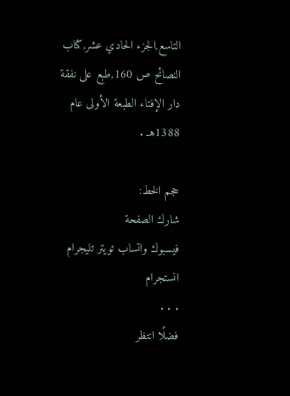التاسع,الجزء الحادي عشر,كتاب النصائح ص 160,طبع على نفقة دار الإفتاء الطبعة الأولى عام 1388هـ .

حجم الخط:
شارك الصفحة
فيسبوك واتساب تويتر تليجرام انستجرام
. . .
فضلًا انتظر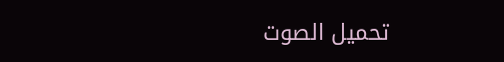تحميل الصوت